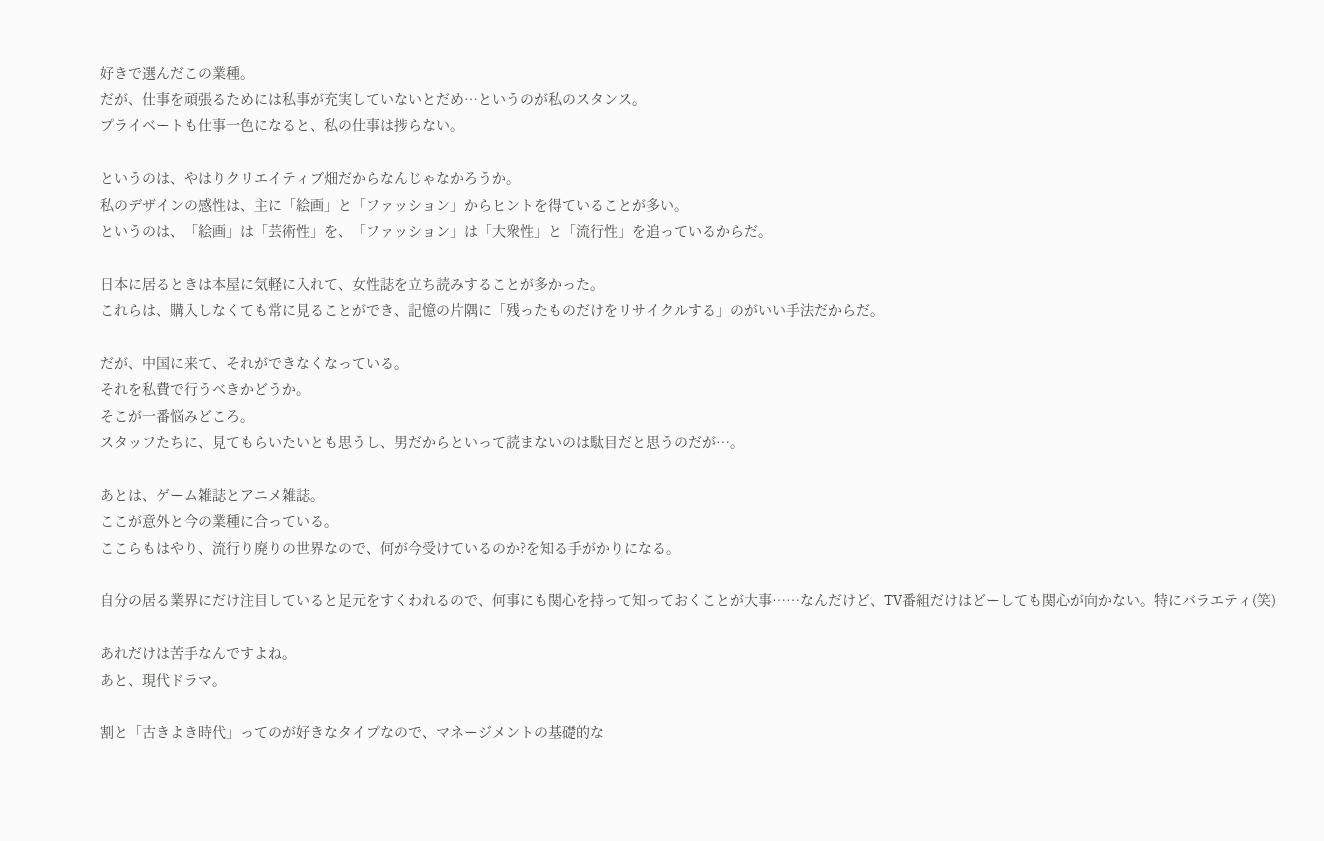好きで選んだこの業種。
だが、仕事を頑張るためには私事が充実していないとだめ…というのが私のスタンス。
プライベートも仕事一色になると、私の仕事は捗らない。

というのは、やはりクリエイティブ畑だからなんじゃなかろうか。
私のデザインの感性は、主に「絵画」と「ファッション」からヒントを得ていることが多い。
というのは、「絵画」は「芸術性」を、「ファッション」は「大衆性」と「流行性」を追っているからだ。

日本に居るときは本屋に気軽に入れて、女性誌を立ち読みすることが多かった。
これらは、購入しなくても常に見ることができ、記憶の片隅に「残ったものだけをリサイクルする」のがいい手法だからだ。

だが、中国に来て、それができなくなっている。
それを私費で行うべきかどうか。
そこが一番悩みどころ。
スタッフたちに、見てもらいたいとも思うし、男だからといって読まないのは駄目だと思うのだが…。

あとは、ゲーム雑誌とアニメ雑誌。
ここが意外と今の業種に合っている。
ここらもはやり、流行り廃りの世界なので、何が今受けているのか?を知る手がかりになる。

自分の居る業界にだけ注目していると足元をすくわれるので、何事にも関心を持って知っておくことが大事……なんだけど、TV番組だけはどーしても関心が向かない。特にバラエティ(笑)

あれだけは苦手なんですよね。
あと、現代ドラマ。

割と「古きよき時代」ってのが好きなタイプなので、マネージメントの基礎的な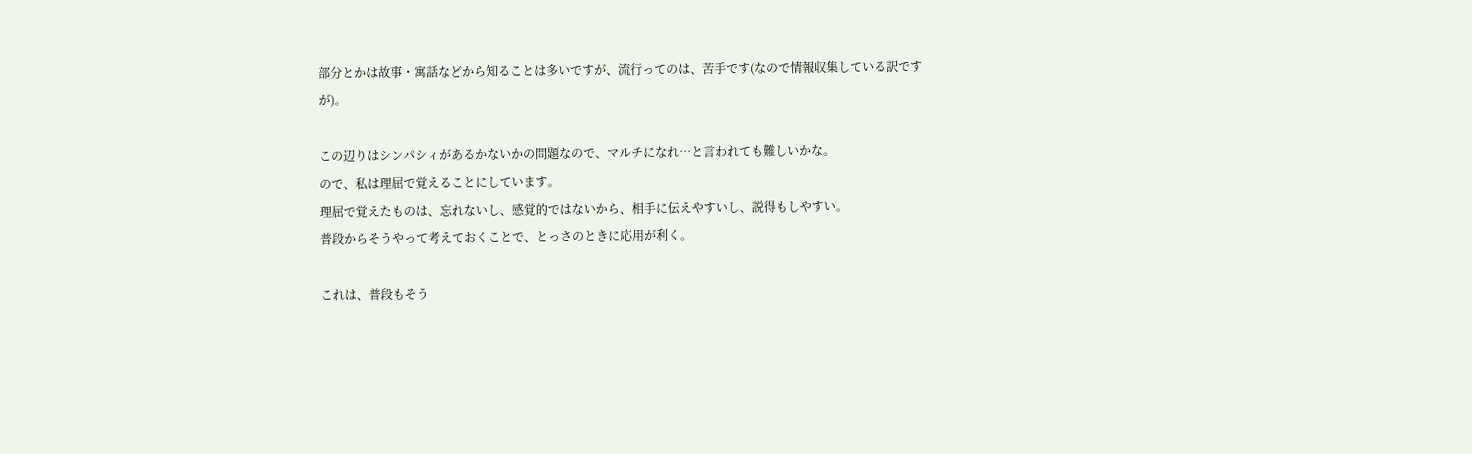部分とかは故事・寓話などから知ることは多いですが、流行ってのは、苦手です(なので情報収集している訳ですが)。

この辺りはシンパシィがあるかないかの問題なので、マルチになれ…と言われても難しいかな。
ので、私は理屈で覚えることにしています。
理屈で覚えたものは、忘れないし、感覚的ではないから、相手に伝えやすいし、説得もしやすい。
普段からそうやって考えておくことで、とっさのときに応用が利く。

これは、普段もそう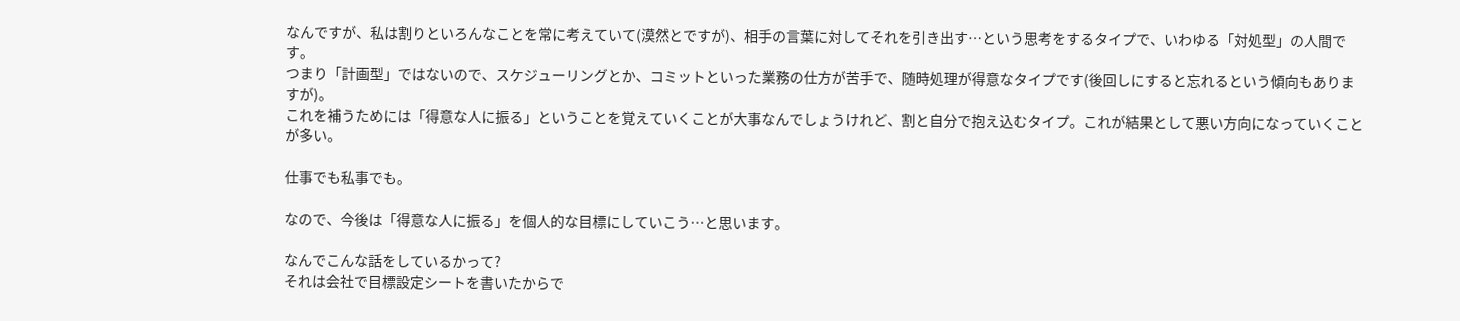なんですが、私は割りといろんなことを常に考えていて(漠然とですが)、相手の言葉に対してそれを引き出す…という思考をするタイプで、いわゆる「対処型」の人間です。
つまり「計画型」ではないので、スケジューリングとか、コミットといった業務の仕方が苦手で、随時処理が得意なタイプです(後回しにすると忘れるという傾向もありますが)。
これを補うためには「得意な人に振る」ということを覚えていくことが大事なんでしょうけれど、割と自分で抱え込むタイプ。これが結果として悪い方向になっていくことが多い。

仕事でも私事でも。

なので、今後は「得意な人に振る」を個人的な目標にしていこう…と思います。

なんでこんな話をしているかって?
それは会社で目標設定シートを書いたからで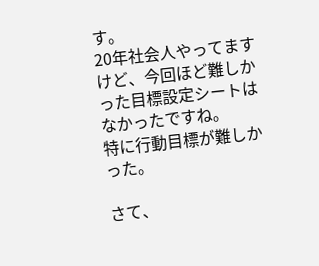す。
20年社会人やってますけど、今回ほど難しかった目標設定シートはなかったですね。
特に行動目標が難しかった。

さて、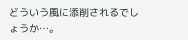どういう風に添削されるでしょうか…。